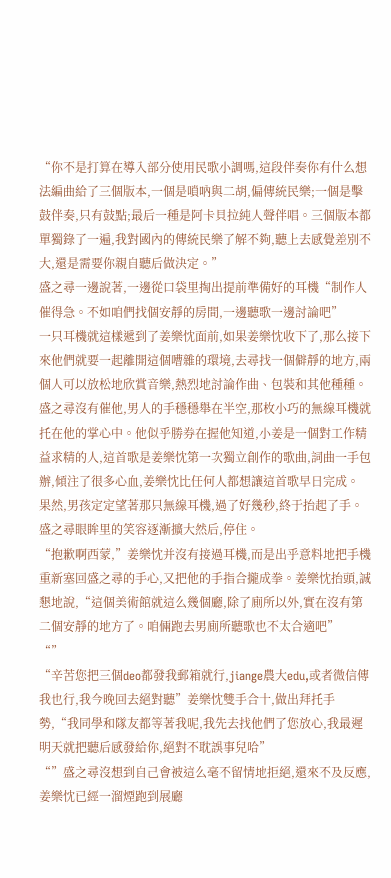“你不是打算在導入部分使用民歌小調嗎,這段伴奏你有什么想法編曲給了三個版本,一個是嗩吶與二胡,偏傳統民樂;一個是擊鼓伴奏,只有鼓點;最后一種是阿卡貝拉純人聲伴唱。三個版本都單獨錄了一遍,我對國內的傳統民樂了解不夠,聽上去感覺差別不大,還是需要你親自聽后做決定。”
盛之尋一邊說著,一邊從口袋里掏出提前準備好的耳機“制作人催得急。不如咱們找個安靜的房間,一邊聽歌一邊討論吧”
一只耳機就這樣遞到了姜樂忱面前,如果姜樂忱收下了,那么接下來他們就要一起離開這個嘈雜的環境,去尋找一個僻靜的地方,兩個人可以放松地欣賞音樂,熱烈地討論作曲、包裝和其他種種。
盛之尋沒有催他,男人的手穩穩舉在半空,那枚小巧的無線耳機就托在他的掌心中。他似乎勝券在握他知道,小姜是一個對工作精益求精的人,這首歌是姜樂忱第一次獨立創作的歌曲,詞曲一手包辦,傾注了很多心血,姜樂忱比任何人都想讓這首歌早日完成。
果然,男孩定定望著那只無線耳機,過了好幾秒,終于抬起了手。
盛之尋眼眸里的笑容逐漸擴大然后,停住。
“抱歉啊西蒙,”姜樂忱并沒有接過耳機,而是出乎意料地把手機重新塞回盛之尋的手心,又把他的手指合攏成拳。姜樂忱抬頭,誠懇地說,“這個美術館就這么幾個廳,除了廁所以外,實在沒有第二個安靜的地方了。咱倆跑去男廁所聽歌也不太合適吧”
“”
“辛苦您把三個deo都發我郵箱就行,jiange農大edu,或者微信傳我也行,我今晚回去絕對聽”姜樂忱雙手合十,做出拜托手勢,“我同學和隊友都等著我呢,我先去找他們了您放心,我最遲明天就把聽后感發給你,絕對不耽誤事兒哈”
“”盛之尋沒想到自己會被這么毫不留情地拒絕,還來不及反應,姜樂忱已經一溜煙跑到展廳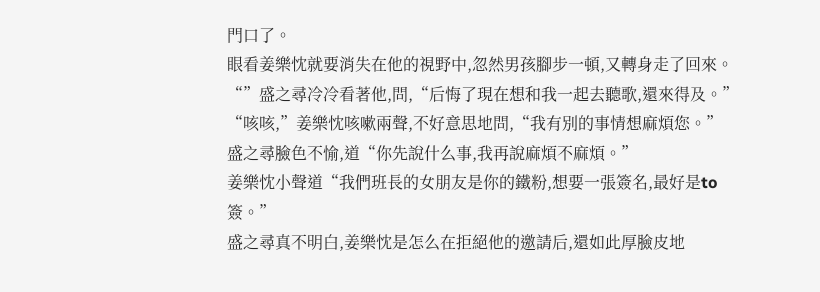門口了。
眼看姜樂忱就要消失在他的視野中,忽然男孩腳步一頓,又轉身走了回來。
“”盛之尋冷冷看著他,問,“后悔了現在想和我一起去聽歌,還來得及。”
“咳咳,”姜樂忱咳嗽兩聲,不好意思地問,“我有別的事情想麻煩您。”
盛之尋臉色不愉,道“你先說什么事,我再說麻煩不麻煩。”
姜樂忱小聲道“我們班長的女朋友是你的鐵粉,想要一張簽名,最好是to簽。”
盛之尋真不明白,姜樂忱是怎么在拒絕他的邀請后,還如此厚臉皮地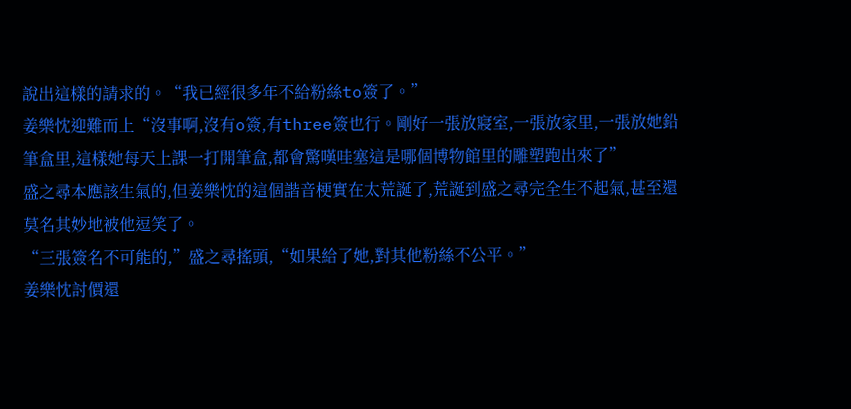說出這樣的請求的。“我已經很多年不給粉絲to簽了。”
姜樂忱迎難而上“沒事啊,沒有o簽,有three簽也行。剛好一張放寢室,一張放家里,一張放她鉛筆盒里,這樣她每天上課一打開筆盒,都會驚嘆哇塞這是哪個博物館里的雕塑跑出來了”
盛之尋本應該生氣的,但姜樂忱的這個諧音梗實在太荒誕了,荒誕到盛之尋完全生不起氣,甚至還莫名其妙地被他逗笑了。
“三張簽名不可能的,”盛之尋搖頭,“如果給了她,對其他粉絲不公平。”
姜樂忱討價還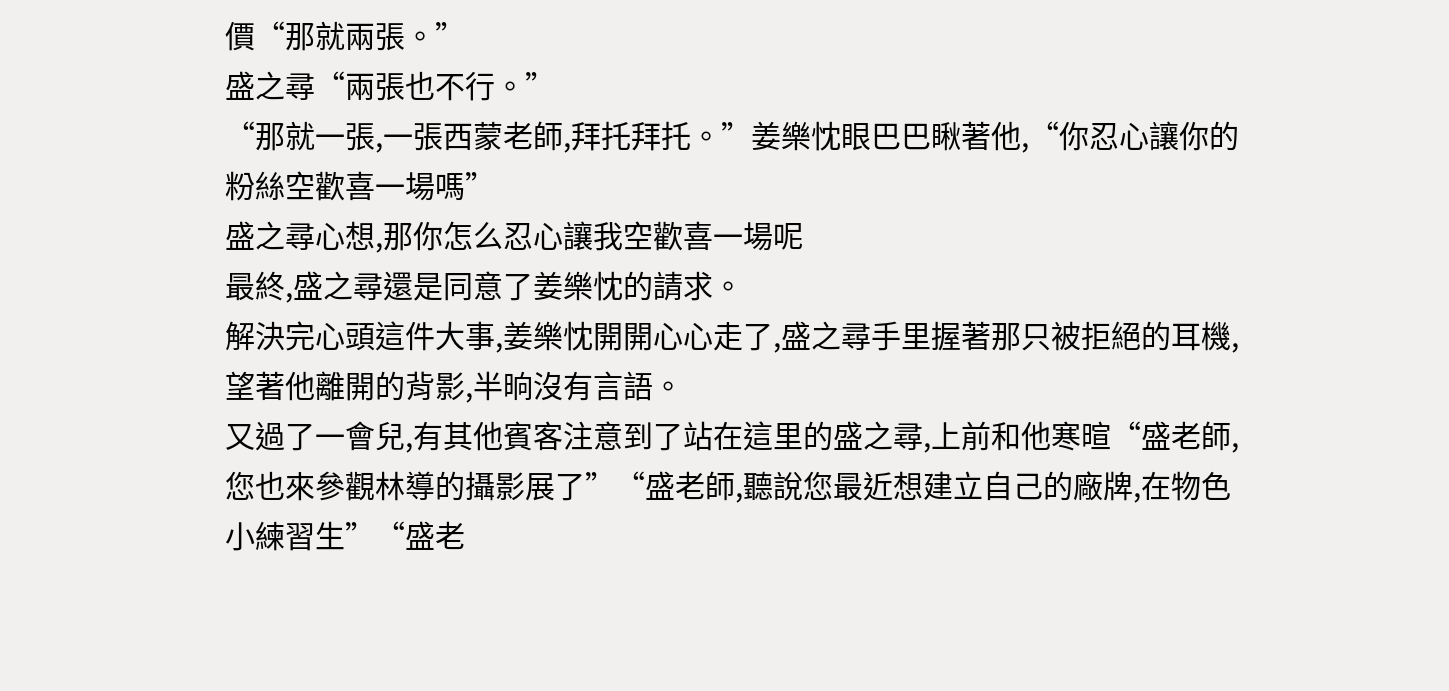價“那就兩張。”
盛之尋“兩張也不行。”
“那就一張,一張西蒙老師,拜托拜托。”姜樂忱眼巴巴瞅著他,“你忍心讓你的粉絲空歡喜一場嗎”
盛之尋心想,那你怎么忍心讓我空歡喜一場呢
最終,盛之尋還是同意了姜樂忱的請求。
解決完心頭這件大事,姜樂忱開開心心走了,盛之尋手里握著那只被拒絕的耳機,望著他離開的背影,半晌沒有言語。
又過了一會兒,有其他賓客注意到了站在這里的盛之尋,上前和他寒暄“盛老師,您也來參觀林導的攝影展了”“盛老師,聽說您最近想建立自己的廠牌,在物色小練習生”“盛老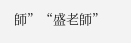師”“盛老師”